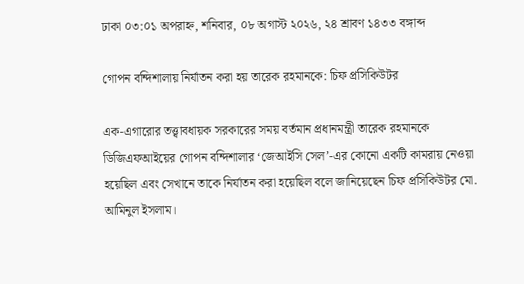ঢাকা ০৩:০১ অপরাহ্ন, শনিবার, ০৮ অগাস্ট ২০২৬, ২৪ শ্রাবণ ১৪৩৩ বঙ্গাব্দ

গোপন বন্দিশালায় নির্যাতন করা হয় তারেক রহমানকে: চিফ প্রসিকিউটর

এক-এগারোর তত্ত্বাবধায়ক সরকারের সময় বর্তমান প্রধানমন্ত্রী তারেক রহমানকে ডিজিএফআইয়ের গোপন বন্দিশালার ‘জেআইসি সেল’-এর কোনো একটি কামরায় নেওয়া হয়েছিল এবং সেখানে তাকে নির্যাতন করা হয়েছিল বলে জানিয়েছেন চিফ প্রসিকিউটর মো. আমিনুল ইসলাম।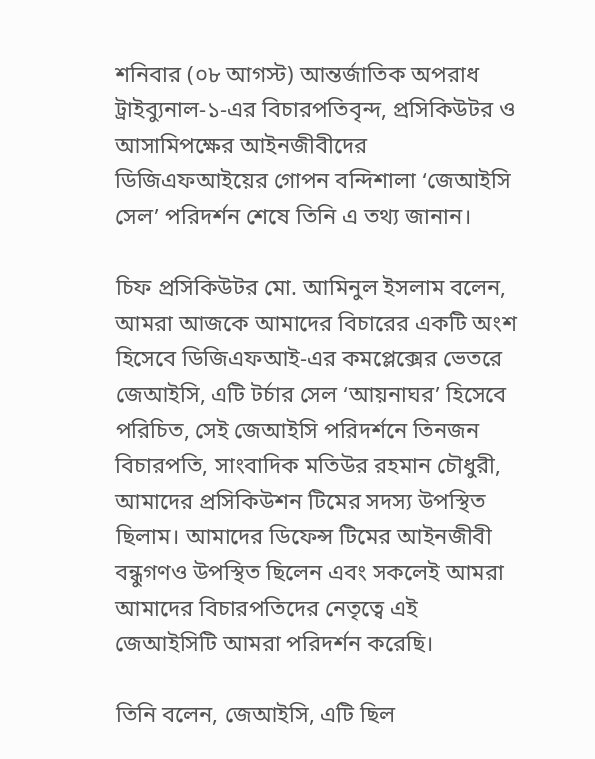শনিবার (০৮ আগস্ট) আন্তর্জাতিক অপরাধ ট্রাইব্যুনাল-১-এর বিচারপতিবৃন্দ, প্রসিকিউটর ও আসামিপক্ষের আইনজীবীদের ডিজিএফআইয়ের গোপন বন্দিশালা ‘জেআইসি সেল’ পরিদর্শন শেষে তিনি এ তথ্য জানান।

চিফ প্রসিকিউটর মো. আমিনুল ইসলাম বলেন, আমরা আজকে আমাদের বিচারের একটি অংশ হিসেবে ডিজিএফআই-এর কমপ্লেক্সের ভেতরে জেআইসি, এটি টর্চার সেল ‘আয়নাঘর’ হিসেবে পরিচিত, সেই জেআইসি পরিদর্শনে তিনজন বিচারপতি, সাংবাদিক মতিউর রহমান চৌধুরী, আমাদের প্রসিকিউশন টিমের সদস্য উপস্থিত ছিলাম। আমাদের ডিফেন্স টিমের আইনজীবী বন্ধুগণও উপস্থিত ছিলেন এবং সকলেই আমরা আমাদের বিচারপতিদের নেতৃত্বে এই জেআইসিটি আমরা পরিদর্শন করেছি।

তিনি বলেন, জেআইসি, এটি ছিল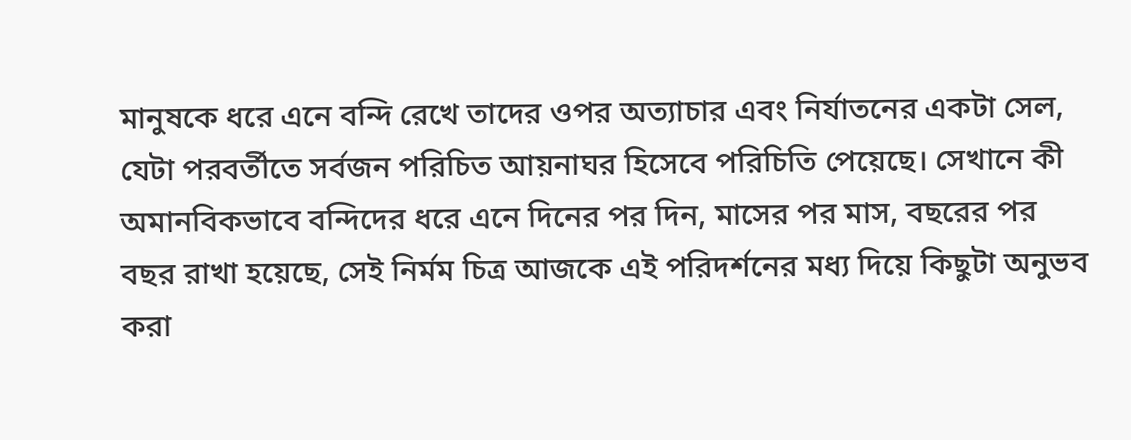মানুষকে ধরে এনে বন্দি রেখে তাদের ওপর অত্যাচার এবং নির্যাতনের একটা সেল, যেটা পরবর্তীতে সর্বজন পরিচিত আয়নাঘর হিসেবে পরিচিতি পেয়েছে। সেখানে কী অমানবিকভাবে বন্দিদের ধরে এনে দিনের পর দিন, মাসের পর মাস, বছরের পর বছর রাখা হয়েছে, সেই নির্মম চিত্র আজকে এই পরিদর্শনের মধ্য দিয়ে কিছুটা অনুভব করা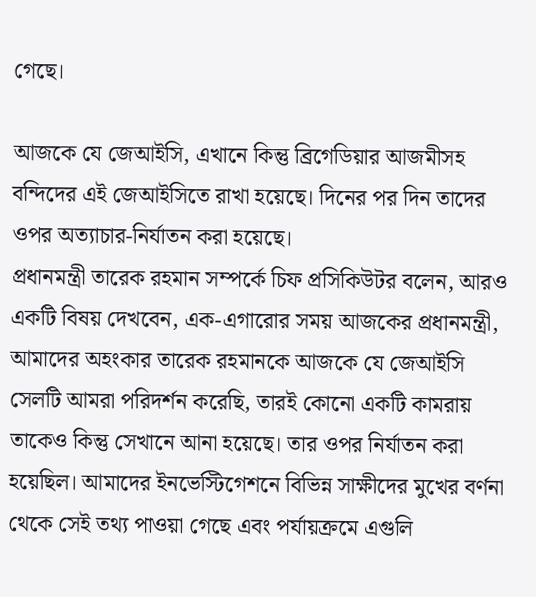গেছে।

আজকে যে জেআইসি, এখানে কিন্তু ব্রিগেডিয়ার আজমীসহ বন্দিদের এই জেআইসিতে রাখা হয়েছে। দিনের পর দিন তাদের ওপর অত্যাচার-নির্যাতন করা হয়েছে।
প্রধানমন্ত্রী তারেক রহমান সম্পর্কে চিফ প্রসিকিউটর বলেন, আরও একটি বিষয় দেখবেন, এক-এগারোর সময় আজকের প্রধানমন্ত্রী, আমাদের অহংকার তারেক রহমানকে আজকে যে জেআইসি সেলটি আমরা পরিদর্শন করেছি, তারই কোনো একটি কামরায় তাকেও কিন্তু সেখানে আনা হয়েছে। তার ওপর নির্যাতন করা হয়েছিল। আমাদের ইনভেস্টিগেশনে বিভিন্ন সাক্ষীদের মুখের বর্ণনা থেকে সেই তথ্য পাওয়া গেছে এবং পর্যায়ক্রমে এগুলি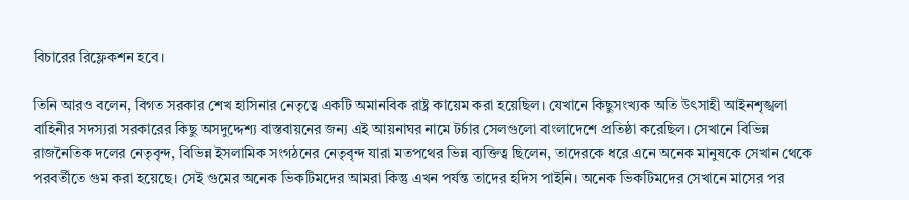বিচারের রিফ্লেকশন হবে।

তিনি আরও বলেন, বিগত সরকার শেখ হাসিনার নেতৃত্বে একটি অমানবিক রাষ্ট্র কায়েম করা হয়েছিল। যেখানে কিছুসংখ্যক অতি উৎসাহী আইনশৃঙ্খলা বাহিনীর সদস্যরা সরকারের কিছু অসদুদ্দেশ্য বাস্তবায়নের জন্য এই আয়নাঘর নামে টর্চার সেলগুলো বাংলাদেশে প্রতিষ্ঠা করেছিল। সেখানে বিভিন্ন রাজনৈতিক দলের নেতৃবৃন্দ, বিভিন্ন ইসলামিক সংগঠনের নেতৃবৃন্দ যারা মতপথের ভিন্ন ব্যক্তিত্ব ছিলেন, তাদেরকে ধরে এনে অনেক মানুষকে সেখান থেকে পরবর্তীতে গুম করা হয়েছে। সেই গুমের অনেক ভিকটিমদের আমরা কিন্তু এখন পর্যন্ত তাদের হদিস পাইনি। অনেক ভিকটিমদের সেখানে মাসের পর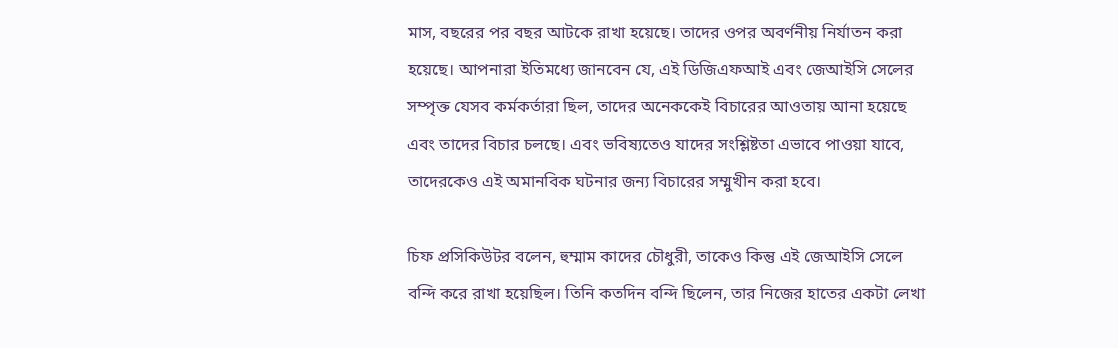মাস, বছরের পর বছর আটকে রাখা হয়েছে। তাদের ওপর অবর্ণনীয় নির্যাতন করা হয়েছে। আপনারা ইতিমধ্যে জানবেন যে, এই ডিজিএফআই এবং জেআইসি সেলের সম্পৃক্ত যেসব কর্মকর্তারা ছিল, তাদের অনেককেই বিচারের আওতায় আনা হয়েছে এবং তাদের বিচার চলছে। এবং ভবিষ্যতেও যাদের সংশ্লিষ্টতা এভাবে পাওয়া যাবে, তাদেরকেও এই অমানবিক ঘটনার জন্য বিচারের সম্মুখীন করা হবে।

চিফ প্রসিকিউটর বলেন, হুম্মাম কাদের চৌধুরী, তাকেও কিন্তু এই জেআইসি সেলে বন্দি করে রাখা হয়েছিল। তিনি কতদিন বন্দি ছিলেন, তার নিজের হাতের একটা লেখা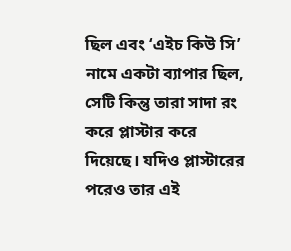ছিল এবং ‘এইচ কিউ সি’ নামে একটা ব্যাপার ছিল, সেটি কিন্তু তারা সাদা রং করে প্লাস্টার করে দিয়েছে। যদিও প্লাস্টারের পরেও তার এই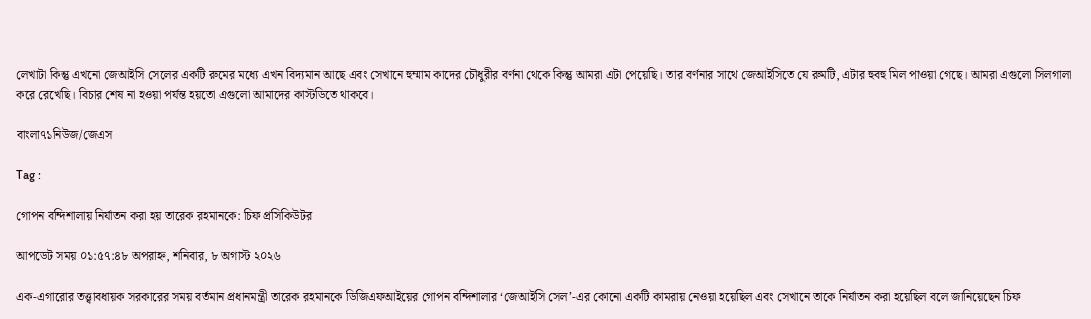লেখাটা কিন্তু এখনো জেআইসি সেলের একটি রুমের মধ্যে এখন বিদ্যমান আছে এবং সেখানে হুম্মাম কাদের চৌধুরীর বর্ণনা থেকে কিন্তু আমরা এটা পেয়েছি। তার বর্ণনার সাথে জেআইসিতে যে রুমটি, এটার হুবহু মিল পাওয়া গেছে। আমরা এগুলো সিলগালা করে রেখেছি। বিচার শেষ না হওয়া পর্যন্ত হয়তো এগুলো আমাদের কাস্টডিতে থাকবে।

বাংলা৭১নিউজ/জেএস

Tag :

গোপন বন্দিশালায় নির্যাতন করা হয় তারেক রহমানকে: চিফ প্রসিকিউটর

আপডেট সময় ০১:৫৭:৪৮ অপরাহ্ন, শনিবার, ৮ অগাস্ট ২০২৬

এক-এগারোর তত্ত্বাবধায়ক সরকারের সময় বর্তমান প্রধানমন্ত্রী তারেক রহমানকে ডিজিএফআইয়ের গোপন বন্দিশালার ‘জেআইসি সেল’-এর কোনো একটি কামরায় নেওয়া হয়েছিল এবং সেখানে তাকে নির্যাতন করা হয়েছিল বলে জানিয়েছেন চিফ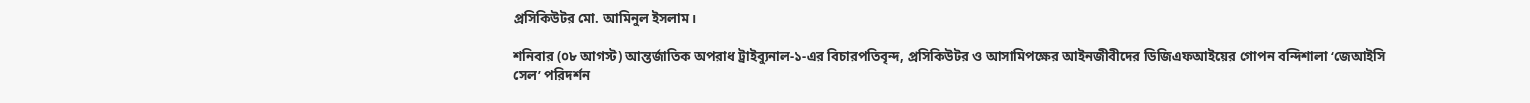প্রসিকিউটর মো. আমিনুল ইসলাম।

শনিবার (০৮ আগস্ট) আন্তর্জাতিক অপরাধ ট্রাইব্যুনাল-১-এর বিচারপতিবৃন্দ, প্রসিকিউটর ও আসামিপক্ষের আইনজীবীদের ডিজিএফআইয়ের গোপন বন্দিশালা ‘জেআইসি সেল’ পরিদর্শন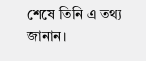শেষে তিনি এ তথ্য জানান।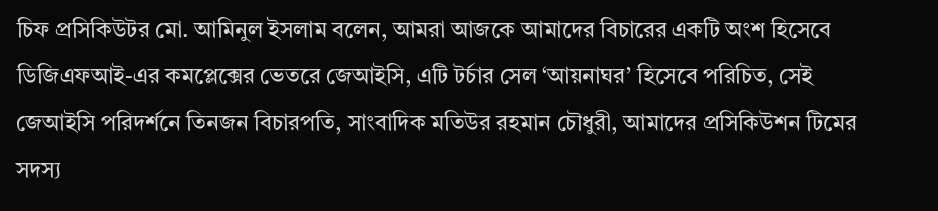চিফ প্রসিকিউটর মো. আমিনুল ইসলাম বলেন, আমরা আজকে আমাদের বিচারের একটি অংশ হিসেবে ডিজিএফআই-এর কমপ্লেক্সের ভেতরে জেআইসি, এটি টর্চার সেল ‘আয়নাঘর’ হিসেবে পরিচিত, সেই জেআইসি পরিদর্শনে তিনজন বিচারপতি, সাংবাদিক মতিউর রহমান চৌধুরী, আমাদের প্রসিকিউশন টিমের সদস্য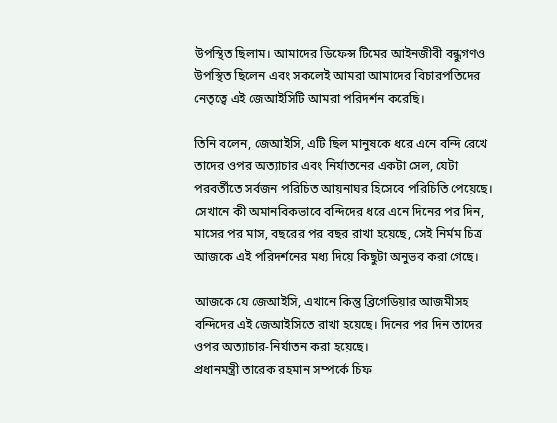উপস্থিত ছিলাম। আমাদের ডিফেন্স টিমের আইনজীবী বন্ধুগণও উপস্থিত ছিলেন এবং সকলেই আমরা আমাদের বিচারপতিদের নেতৃত্বে এই জেআইসিটি আমরা পরিদর্শন করেছি।

তিনি বলেন, জেআইসি, এটি ছিল মানুষকে ধরে এনে বন্দি রেখে তাদের ওপর অত্যাচার এবং নির্যাতনের একটা সেল, যেটা পরবর্তীতে সর্বজন পরিচিত আয়নাঘর হিসেবে পরিচিতি পেয়েছে। সেখানে কী অমানবিকভাবে বন্দিদের ধরে এনে দিনের পর দিন, মাসের পর মাস, বছরের পর বছর রাখা হয়েছে, সেই নির্মম চিত্র আজকে এই পরিদর্শনের মধ্য দিয়ে কিছুটা অনুভব করা গেছে।

আজকে যে জেআইসি, এখানে কিন্তু ব্রিগেডিয়ার আজমীসহ বন্দিদের এই জেআইসিতে রাখা হয়েছে। দিনের পর দিন তাদের ওপর অত্যাচার-নির্যাতন করা হয়েছে।
প্রধানমন্ত্রী তারেক রহমান সম্পর্কে চিফ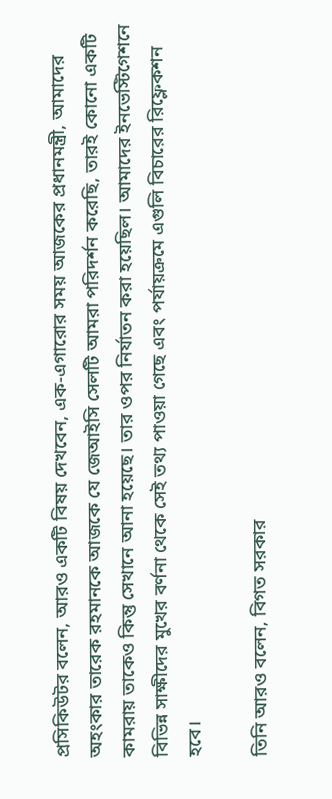প্রসিকিউটর বলেন, আরও একটি বিষয় দেখবেন, এক-এগারোর সময় আজকের প্রধানমন্ত্রী, আমাদের অহংকার তারেক রহমানকে আজকে যে জেআইসি সেলটি আমরা পরিদর্শন করেছি, তারই কোনো একটি কামরায় তাকেও কিন্তু সেখানে আনা হয়েছে। তার ওপর নির্যাতন করা হয়েছিল। আমাদের ইনভেস্টিগেশনে বিভিন্ন সাক্ষীদের মুখের বর্ণনা থেকে সেই তথ্য পাওয়া গেছে এবং পর্যায়ক্রমে এগুলি বিচারের রিফ্লেকশন হবে।

তিনি আরও বলেন, বিগত সরকার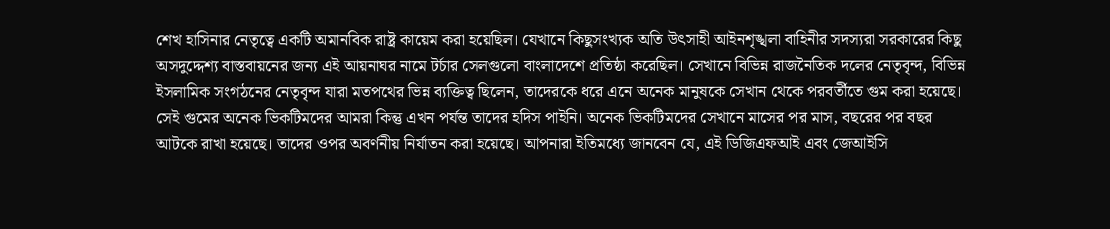শেখ হাসিনার নেতৃত্বে একটি অমানবিক রাষ্ট্র কায়েম করা হয়েছিল। যেখানে কিছুসংখ্যক অতি উৎসাহী আইনশৃঙ্খলা বাহিনীর সদস্যরা সরকারের কিছু অসদুদ্দেশ্য বাস্তবায়নের জন্য এই আয়নাঘর নামে টর্চার সেলগুলো বাংলাদেশে প্রতিষ্ঠা করেছিল। সেখানে বিভিন্ন রাজনৈতিক দলের নেতৃবৃন্দ, বিভিন্ন ইসলামিক সংগঠনের নেতৃবৃন্দ যারা মতপথের ভিন্ন ব্যক্তিত্ব ছিলেন, তাদেরকে ধরে এনে অনেক মানুষকে সেখান থেকে পরবর্তীতে গুম করা হয়েছে। সেই গুমের অনেক ভিকটিমদের আমরা কিন্তু এখন পর্যন্ত তাদের হদিস পাইনি। অনেক ভিকটিমদের সেখানে মাসের পর মাস, বছরের পর বছর আটকে রাখা হয়েছে। তাদের ওপর অবর্ণনীয় নির্যাতন করা হয়েছে। আপনারা ইতিমধ্যে জানবেন যে, এই ডিজিএফআই এবং জেআইসি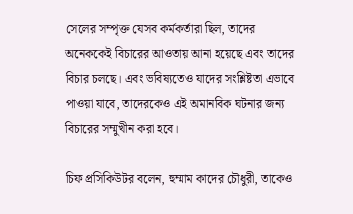সেলের সম্পৃক্ত যেসব কর্মকর্তারা ছিল, তাদের অনেককেই বিচারের আওতায় আনা হয়েছে এবং তাদের বিচার চলছে। এবং ভবিষ্যতেও যাদের সংশ্লিষ্টতা এভাবে পাওয়া যাবে, তাদেরকেও এই অমানবিক ঘটনার জন্য বিচারের সম্মুখীন করা হবে।

চিফ প্রসিকিউটর বলেন, হুম্মাম কাদের চৌধুরী, তাকেও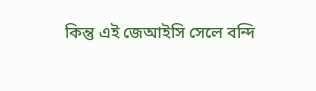কিন্তু এই জেআইসি সেলে বন্দি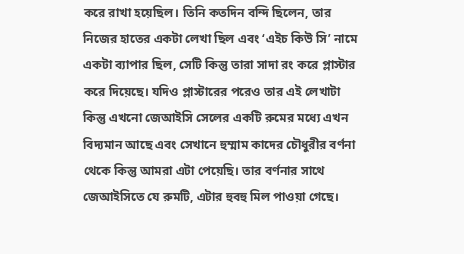করে রাখা হয়েছিল। তিনি কতদিন বন্দি ছিলেন, তার নিজের হাতের একটা লেখা ছিল এবং ‘এইচ কিউ সি’ নামে একটা ব্যাপার ছিল, সেটি কিন্তু তারা সাদা রং করে প্লাস্টার করে দিয়েছে। যদিও প্লাস্টারের পরেও তার এই লেখাটা কিন্তু এখনো জেআইসি সেলের একটি রুমের মধ্যে এখন বিদ্যমান আছে এবং সেখানে হুম্মাম কাদের চৌধুরীর বর্ণনা থেকে কিন্তু আমরা এটা পেয়েছি। তার বর্ণনার সাথে জেআইসিতে যে রুমটি, এটার হুবহু মিল পাওয়া গেছে।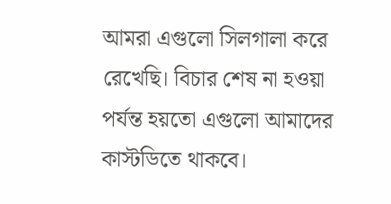আমরা এগুলো সিলগালা করে রেখেছি। বিচার শেষ না হওয়া পর্যন্ত হয়তো এগুলো আমাদের কাস্টডিতে থাকবে।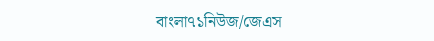বাংলা৭১নিউজ/জেএস